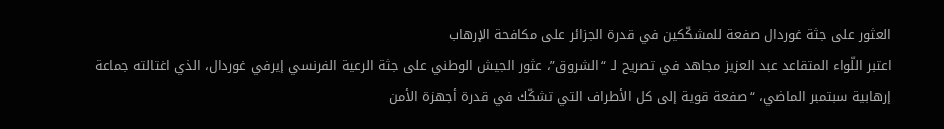العثور على جثة غوردال صفعة للمشكّكين في قدرة الجزائر على مكافحة الإرهاب
اعتبر اللّواء المتقاعد عبد العزيز مجاهد في تصريح لـ “الشروق”، عثور الجيش الوطني على جثة الرعية الفرنسي إيرفي غوردال، الذي اغتالته جماعة إرهابية سبتمبر الماضي، “صفعة قوية إلى كل الأطراف التي تشكّك في قدرة أجهزة الأمن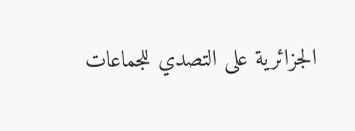الجزائرية على التصدي للجماعات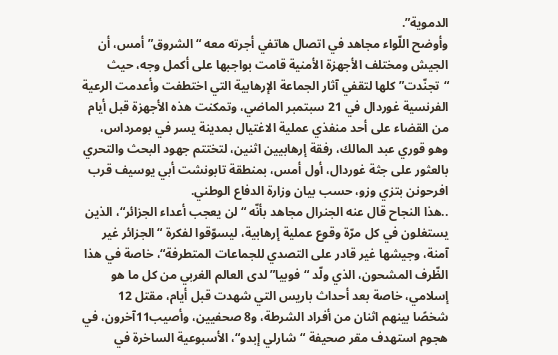الدموية”.
وأوضح اللّواء مجاهد في اتصال هاتفي أجرته معه “الشروق” أمس، أن الجيش ومختلف الأجهزة الأمنية قامت بواجبها على أكمل وجه، حيث “تجنّدت” كلها لتقفي آثار الجماعة الإرهابية التي اختطفت وأعدمت الرعية الفرنسية غوردال في 21 سبتمبر الماضي، وتمكنت هذه الأجهزة قبل أيام من القضاء على أحد منفذي عملية الاغتيال بمدينة يسر في بومرداس، وهو قوري عبد المالك، رفقة إرهابيين اثنين، لتختتم جهود البحث والتحري بالعثور على جثة غوردال، أول أمس، بمنطقة تابونشت أبي يوسيف قرب افرحونن بتزي وزو، حسب بيان وزارة الدفاع الوطني.
..هذا النجاح قال عنه الجنرال مجاهد بأنّه “لن يعجب أعداء الجزائر“، الذين يستغلون في كل مرّة وقوع عملية إرهابية، ليسوّقوا لفكرة “الجزائر غير آمنة، وجيشها غير قادر على التصدي للجماعات المتطرفة“، خاصة في هذا الظّرف المشحون، الذي ولّد “فوبيا” لدى العالم الغربي من كل ما هو إسلامي، خاصة بعد أحداث باريس التي شهدت قبل أيام، مقتل 12 شخصًا بينهم اثنان من أفراد الشرطة، و8 صحفيين، وأصيب11آخرون، في هجوم استهدف مقر صحيفة “شارلي إبدو“، الأسبوعية الساخرة في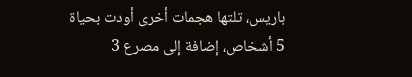باريس، تلتها هجمات أخرى أودت بحياة 5 أشخاص، إضافة إلى مصرع 3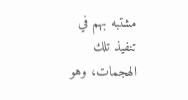مشتبه بهم في تنفيذ تلك الهجمات، وهو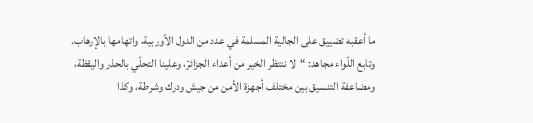ما أعقبه تضييق على الجالية المسلمة في عدد من الدول الأوربية، واتهامها بالإرهاب.
وتابع اللّواء مجاهد: “لا ننتظر الخير من أعداء الجزائرّ، وعلينا التحلّي بالحذر واليقظة، ومضاعفة التنسيق بين مختلف أجهزة الأمن من جيش ودرك وشرطة، وكذا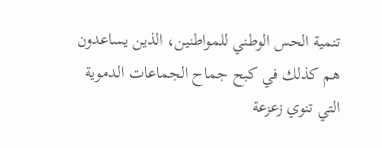تنمية الحس الوطني للمواطنين، الذين يساعدون هم كذلك في كبح جماح الجماعات الدموية التي تنوي زعزعة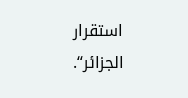استقرار الجزائر“.